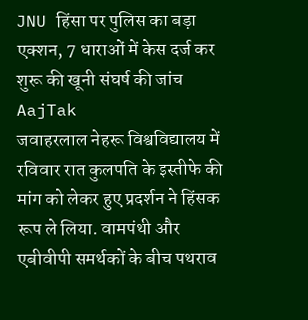JNU हिंसा पर पुलिस का बड़ा एक्शन, 7 धाराओं में केस दर्ज कर शुरू की खूनी संघर्ष की जांच
AajTak
जवाहरलाल नेहरू विश्वविद्यालय में रविवार रात कुलपति के इस्तीफे की मांग को लेकर हुए प्रदर्शन ने हिंसक रूप ले लिया. वामपंथी और एबीवीपी समर्थकों के बीच पथराव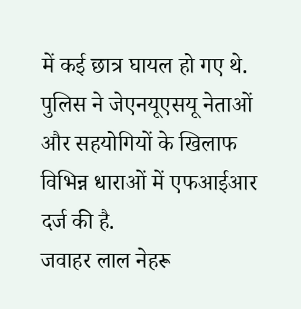में कई छात्र घायल हो गए थे. पुलिस ने जेएनयूएसयू नेताओं और सहयोगियों के खिलाफ विभिन्न धाराओं में एफआईआर दर्ज की है.
जवाहर लाल नेहरू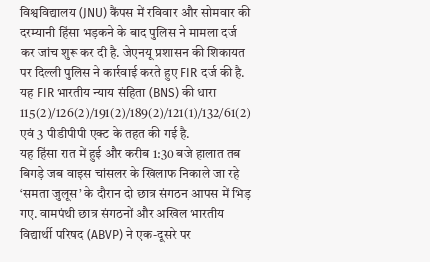विश्वविद्यालय (JNU) कैंपस में रविवार और सोमवार की दरम्यानी हिंसा भड़कने के बाद पुलिस ने मामला दर्ज कर जांच शुरू कर दी है. जेएनयू प्रशासन की शिकायत पर दिल्ली पुलिस ने कार्रवाई करते हुए FIR दर्ज की है. यह FIR भारतीय न्याय संहिता (BNS) की धारा 115(2)/126(2)/191(2)/189(2)/121(1)/132/61(2) एवं 3 पीडीपीपी एक्ट के तहत की गई है.
यह हिंसा रात में हुई और करीब 1:30 बजे हालात तब बिगड़े जब वाइस चांसलर के खिलाफ निकाले जा रहे ‘समता जुलूस’ के दौरान दो छात्र संगठन आपस में भिड़ गए. वामपंथी छात्र संगठनों और अखिल भारतीय विद्यार्थी परिषद (ABVP) ने एक-दूसरे पर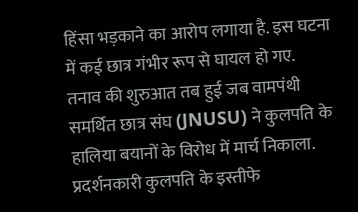हिंसा भड़काने का आरोप लगाया है. इस घटना में कई छात्र गंभीर रूप से घायल हो गए.
तनाव की शुरुआत तब हुई जब वामपंथी समर्थित छात्र संघ (JNUSU) ने कुलपति के हालिया बयानों के विरोध में मार्च निकाला. प्रदर्शनकारी कुलपति के इस्तीफे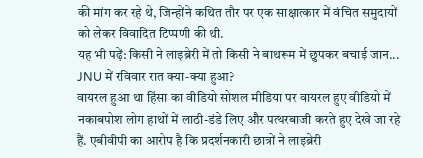की मांग कर रहे थे, जिन्होंने कथित तौर पर एक साक्षात्कार में वंचित समुदायों को लेकर विवादित टिप्पणी की थी.
यह भी पढ़ें: किसी ने लाइब्रेरी में तो किसी ने बाथरूम में छुपकर बचाई जान... JNU में रविवार रात क्या-क्या हुआ?
वायरल हुआ था हिंसा का वीडियो सोशल मीडिया पर वायरल हुए वीडियो में नकाबपोश लोग हाथों में लाठी-डंडे लिए और पत्थरबाजी करते हुए देखे जा रहे हैं. एबीवीपी का आरोप है कि प्रदर्शनकारी छात्रों ने लाइब्रेरी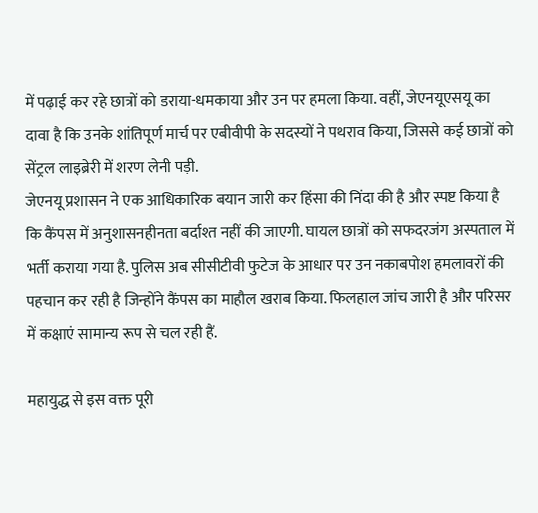में पढ़ाई कर रहे छात्रों को डराया-धमकाया और उन पर हमला किया. वहीं, जेएनयूएसयू का दावा है कि उनके शांतिपूर्ण मार्च पर एबीवीपी के सदस्यों ने पथराव किया, जिससे कई छात्रों को सेंट्रल लाइब्रेरी में शरण लेनी पड़ी.
जेएनयू प्रशासन ने एक आधिकारिक बयान जारी कर हिंसा की निंदा की है और स्पष्ट किया है कि कैंपस में अनुशासनहीनता बर्दाश्त नहीं की जाएगी. घायल छात्रों को सफदरजंग अस्पताल में भर्ती कराया गया है. पुलिस अब सीसीटीवी फुटेज के आधार पर उन नकाबपोश हमलावरों की पहचान कर रही है जिन्होंने कैंपस का माहौल खराब किया. फिलहाल जांच जारी है और परिसर में कक्षाएं सामान्य रूप से चल रही हैं.

महायुद्ध से इस वक्त पूरी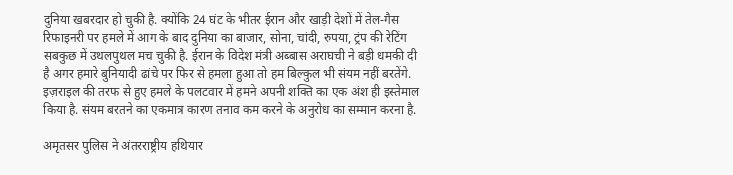दुनिया खबरदार हो चुकी है. क्योंकि 24 घंट के भीतर ईरान और खाड़ी देशों में तेल-गैस रिफाइनरी पर हमले में आग के बाद दुनिया का बाजार, सोना, चांदी, रुपया, ट्रंप की रेटिंग सबकुछ में उथलपुथल मच चुकी है. ईरान के विदेश मंत्री अब्बास अराघची ने बड़ी धमकी दी है अगर हमारे बुनियादी ढांचे पर फिर से हमला हुआ तो हम बिल्कुल भी संयम नहीं बरतेंगे. इज़राइल की तरफ से हुए हमले के पलटवार में हमने अपनी शक्ति का एक अंश ही इस्तेमाल किया है. संयम बरतने का एकमात्र कारण तनाव कम करने के अनुरोध का सम्मान करना है.

अमृतसर पुलिस ने अंतरराष्ट्रीय हथियार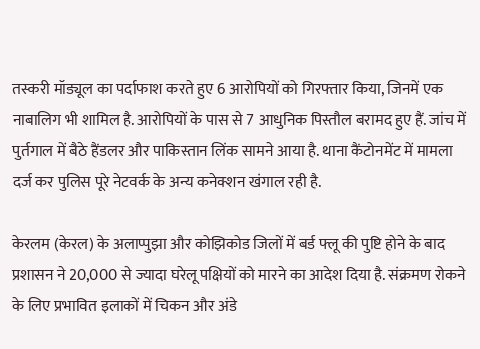तस्करी मॉड्यूल का पर्दाफाश करते हुए 6 आरोपियों को गिरफ्तार किया, जिनमें एक नाबालिग भी शामिल है. आरोपियों के पास से 7 आधुनिक पिस्तौल बरामद हुए हैं. जांच में पुर्तगाल में बैठे हैंडलर और पाकिस्तान लिंक सामने आया है. थाना कैंटोनमेंट में मामला दर्ज कर पुलिस पूरे नेटवर्क के अन्य कनेक्शन खंगाल रही है.

केरलम (केरल) के अलाप्पुझा और कोझिकोड जिलों में बर्ड फ्लू की पुष्टि होने के बाद प्रशासन ने 20,000 से ज्यादा घरेलू पक्षियों को मारने का आदेश दिया है. संक्रमण रोकने के लिए प्रभावित इलाकों में चिकन और अंडे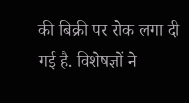की बिक्री पर रोक लगा दी गई है. विशेषज्ञों ने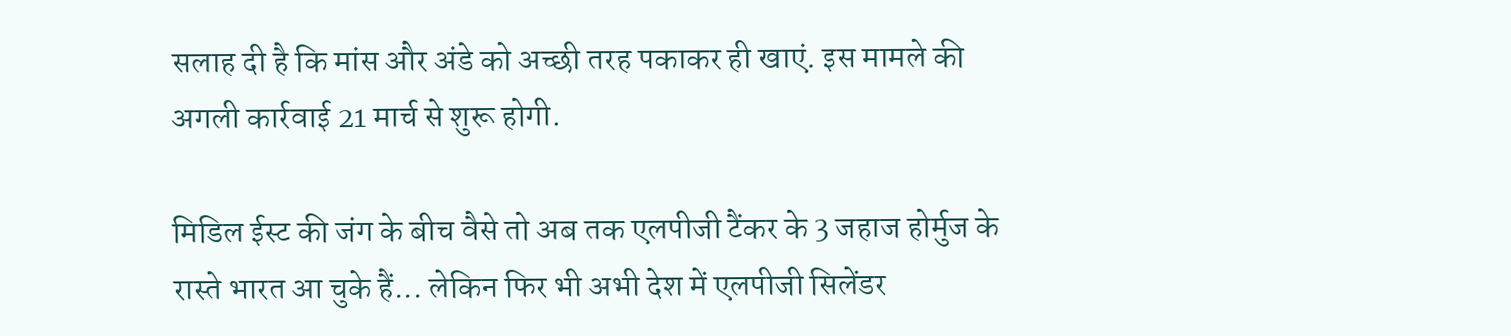सलाह दी है कि मांस और अंडे को अच्छी तरह पकाकर ही खाएं. इस मामले की अगली कार्रवाई 21 मार्च से शुरू होगी.

मिडिल ईस्ट की जंग के बीच वैसे तो अब तक एलपीजी टैंकर के 3 जहाज होर्मुज के रास्ते भारत आ चुके हैं... लेकिन फिर भी अभी देश में एलपीजी सिलेंडर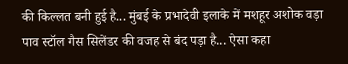की किल्लत बनी हुई है... मुंबई के प्रभादेवी इलाके में मशहूर अशोक वड़ा पाव स्टॉल गैस सिलेंडर की वजह से बंद पड़ा है... ऐसा कहा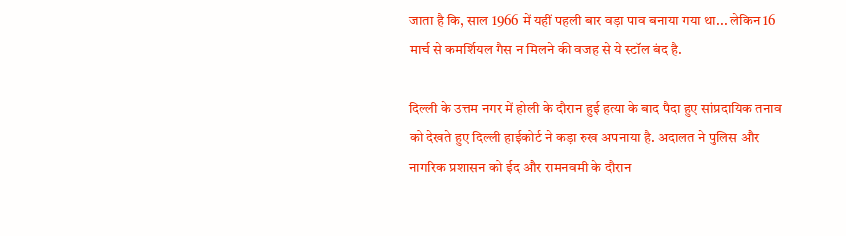जाता है कि, साल 1966 में यहीं पहली बार वड़ा पाव बनाया गया था... लेकिन 16 मार्च से कमर्शियल गैस न मिलने की वजह से ये स्टॉल बंद है.

दिल्ली के उत्तम नगर में होली के दौरान हुई हत्या के बाद पैदा हुए सांप्रदायिक तनाव को देखते हुए दिल्ली हाईकोर्ट ने कड़ा रुख अपनाया है. अदालत ने पुलिस और नागरिक प्रशासन को ईद और रामनवमी के दौरान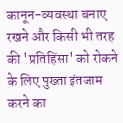कानून-व्यवस्था बनाए रखने और किसी भी तरह की 'प्रतिहिंसा' को रोकने के लिए पुख्ता इंतजाम करने का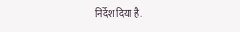निर्देश दिया है.